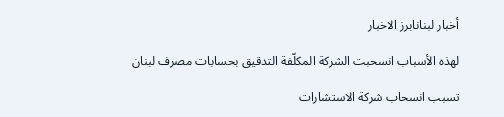أخبار لبنانابرز الاخبار

لهذه الأسباب انسحبت الشركة المكلّفة التدقيق بحسابات مصرف لبنان

تسبب انسحاب شركة الاستشارات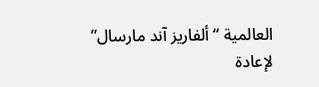العالمية “ألفاريز آند مارسال” لإعادة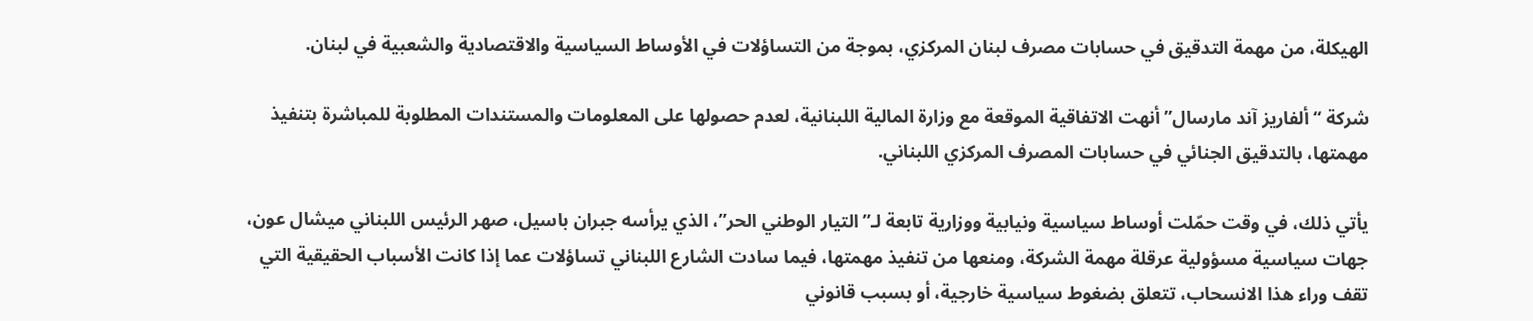الهيكلة، من مهمة التدقيق في حسابات مصرف لبنان المركزي، بموجة من التساؤلات في الأوساط السياسية والاقتصادية والشعبية في لبنان.

شركة “ألفاريز آند مارسال” أنهت الاتفاقية الموقعة مع وزارة المالية اللبنانية، لعدم حصولها على المعلومات والمستندات المطلوبة للمباشرة بتنفيذ مهمتها، بالتدقيق الجنائي في حسابات المصرف المركزي اللبناني.

يأتي ذلك، في وقت حمّلت أوساط سياسية ونيابية ووزارية تابعة لـ”التيار الوطني الحر”، الذي يرأسه جبران باسيل، صهر الرئيس اللبناني ميشال عون، جهات سياسية مسؤولية عرقلة مهمة الشركة، ومنعها من تنفيذ مهمتها، فيما سادت الشارع اللبناني تساؤلات عما إذا كانت الأسباب الحقيقية التي تقف وراء هذا الانسحاب، تتعلق بضغوط سياسية خارجية، أو بسبب قانوني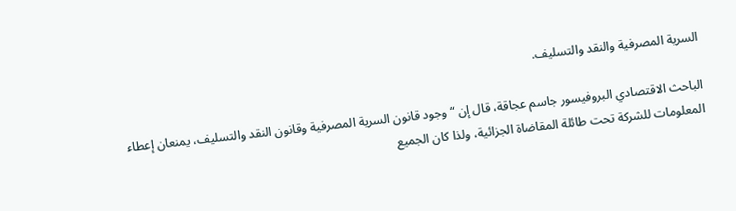السرية المصرفية والنقد والتسليف.

الباحث الاقتصادي البروفيسور جاسم عجاقة، قال إن “وجود قانون السرية المصرفية وقانون النقد والتسليف، يمنعان إعطاء المعلومات للشركة تحت طائلة المقاضاة الجزائية، ولذا كان الجميع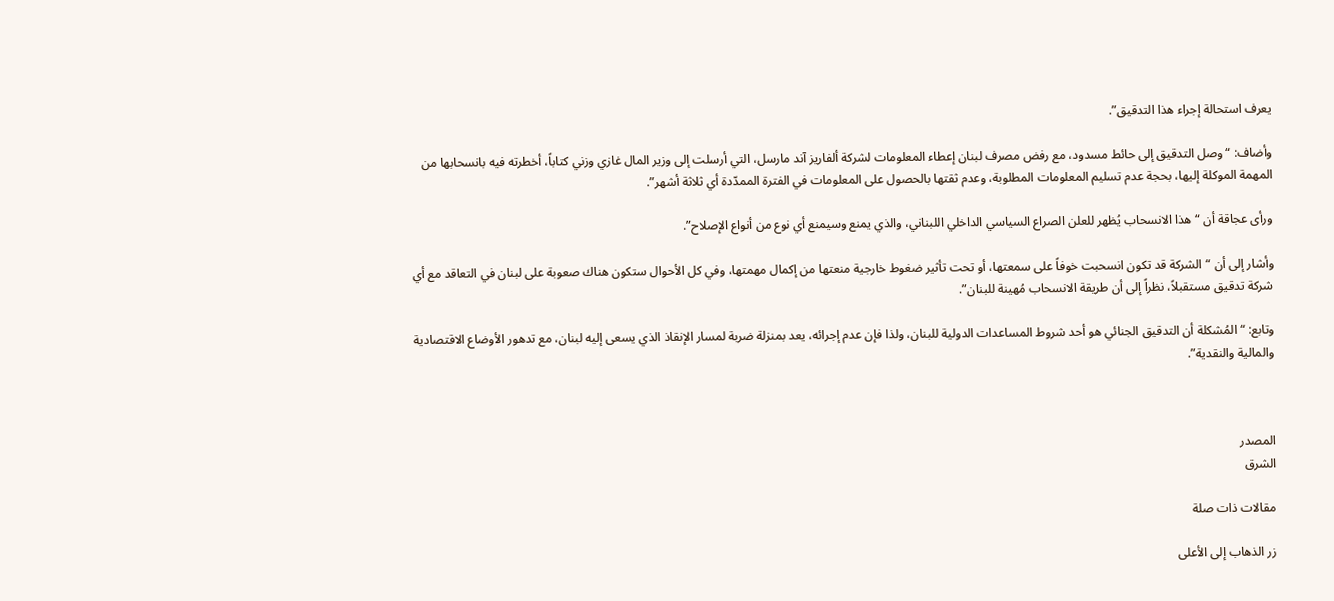يعرف استحالة إجراء هذا التدقيق”.

وأضاف: “وصل التدقيق إلى حائط مسدود، مع رفض مصرف لبنان إعطاء المعلومات لشركة ألفاريز آند مارسل، التي أرسلت إلى وزير المال غازي وزني كتاباً، أخطرته فيه بانسحابها من المهمة الموكلة إليها، بحجة عدم تسليم المعلومات المطلوبة، وعدم ثقتها بالحصول على المعلومات في الفترة الممدّدة أي ثلاثة أشهر”.

ورأى عجاقة أن “هذا الانسحاب يُظهر للعلن الصراع السياسي الداخلي اللبناني، والذي يمنع وسيمنع أي نوع من أنواع الإصلاح”.

وأشار إلى أن “الشركة قد تكون انسحبت خوفاً على سمعتها، أو تحت تأثير ضغوط خارجية منعتها من إكمال مهمتها، وفي كل الأحوال ستكون هناك صعوبة على لبنان في التعاقد مع أي شركة تدقيق مستقبلاً، نظراً إلى أن طريقة الانسحاب مُهينة للبنان”.

وتابع: “المُشكلة أن التدقيق الجنائي هو أحد شروط المساعدات الدولية للبنان، ولذا فإن عدم إجرائه، يعد بمنزلة ضربة لمسار الإنقاذ الذي يسعى إليه لبنان، مع تدهور الأوضاع الاقتصادية والمالية والنقدية”.



المصدر
الشرق

مقالات ذات صلة

زر الذهاب إلى الأعلى